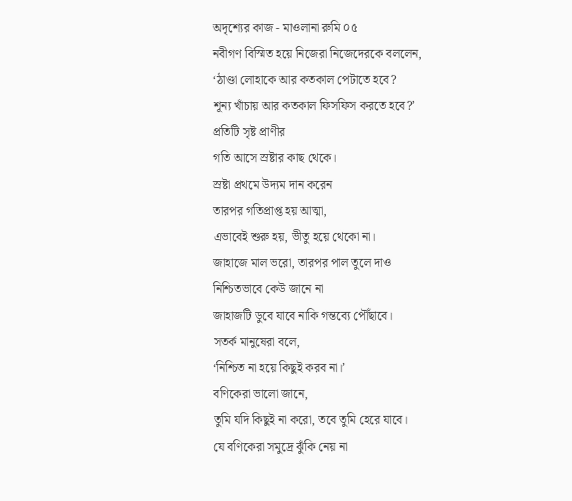অদৃশ্যের কাজ - মাওলানা রুমি ০৫
নবীগণ বিস্মিত হয়ে নিজেরা নিজেদেরকে বললেন,
‘ঠাণ্ডা লোহাকে আর কতকাল পেটাতে হবে?
শূন্য খাঁচায় আর কতকাল ফিসফিস করতে হবে?’
প্রতিটি সৃষ্ট প্রাণীর
গতি আসে স্রষ্টার কাছ থেকে।
স্রষ্টা প্রথমে উদ্যম দান করেন
তারপর গতিপ্রাপ্ত হয় আত্মা,
এভাবেই শুরু হয়, ভীতু হয়ে থেকো না।
জাহাজে মাল ভরো, তারপর পাল তুলে দাও
নিশ্চিতভাবে কেউ জানে না
জাহাজটি ডুবে যাবে নাকি গন্তব্যে পৌঁছাবে।
সতর্ক মানুষেরা বলে,
‘নিশ্চিত না হয়ে কিছুই করব না।’
বণিকেরা ভালো জানে,
তুমি যদি কিছুই না করো, তবে তুমি হেরে যাবে।
যে বণিকেরা সমুদ্রে ঝুঁকি নেয় না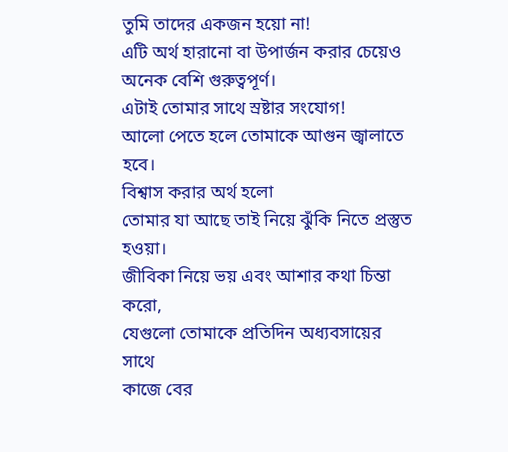তুমি তাদের একজন হয়ো না!
এটি অর্থ হারানো বা উপার্জন করার চেয়েও
অনেক বেশি গুরুত্বপূর্ণ।
এটাই তোমার সাথে স্রষ্টার সংযোগ!
আলো পেতে হলে তোমাকে আগুন জ্বালাতে হবে।
বিশ্বাস করার অর্থ হলো
তোমার যা আছে তাই নিয়ে ঝুঁকি নিতে প্রস্তুত হওয়া।
জীবিকা নিয়ে ভয় এবং আশার কথা চিন্তা করো,
যেগুলো তোমাকে প্রতিদিন অধ্যবসায়ের সাথে
কাজে বের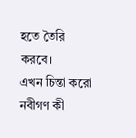হতে তৈরি করবে।
এখন চিন্তা করো নবীগণ কী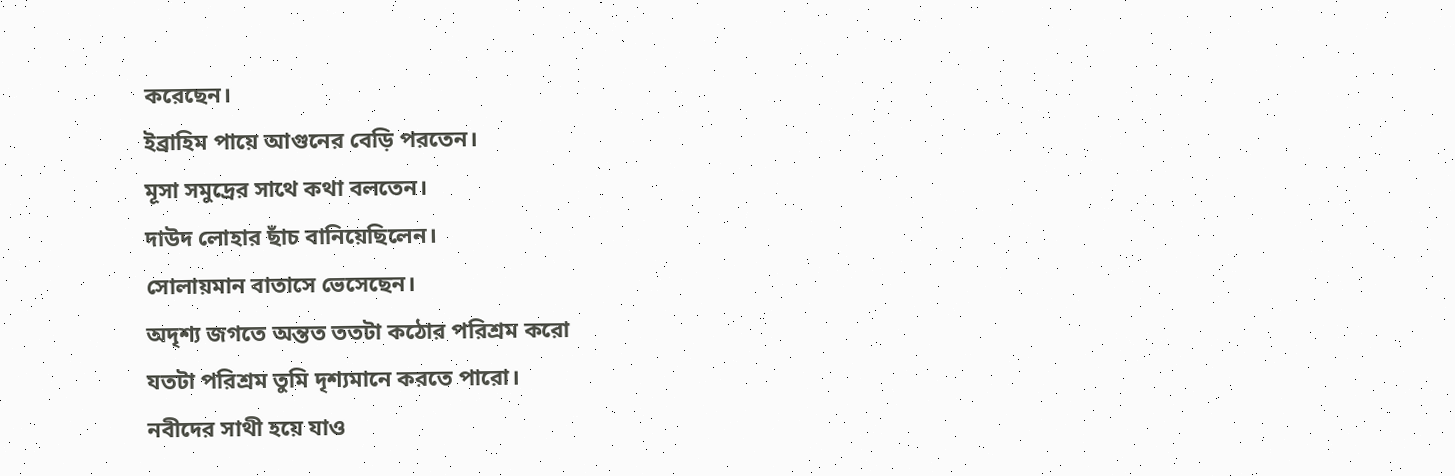করেছেন।
ইব্রাহিম পায়ে আগুনের বেড়ি পরতেন।
মূসা সমুদ্রের সাথে কথা বলতেন।
দাউদ লোহার ছাঁচ বানিয়েছিলেন।
সোলায়মান বাতাসে ভেসেছেন।
অদৃশ্য জগতে অন্তত ততটা কঠোর পরিশ্রম করো
যতটা পরিশ্রম তুমি দৃশ্যমানে করতে পারো।
নবীদের সাথী হয়ে যাও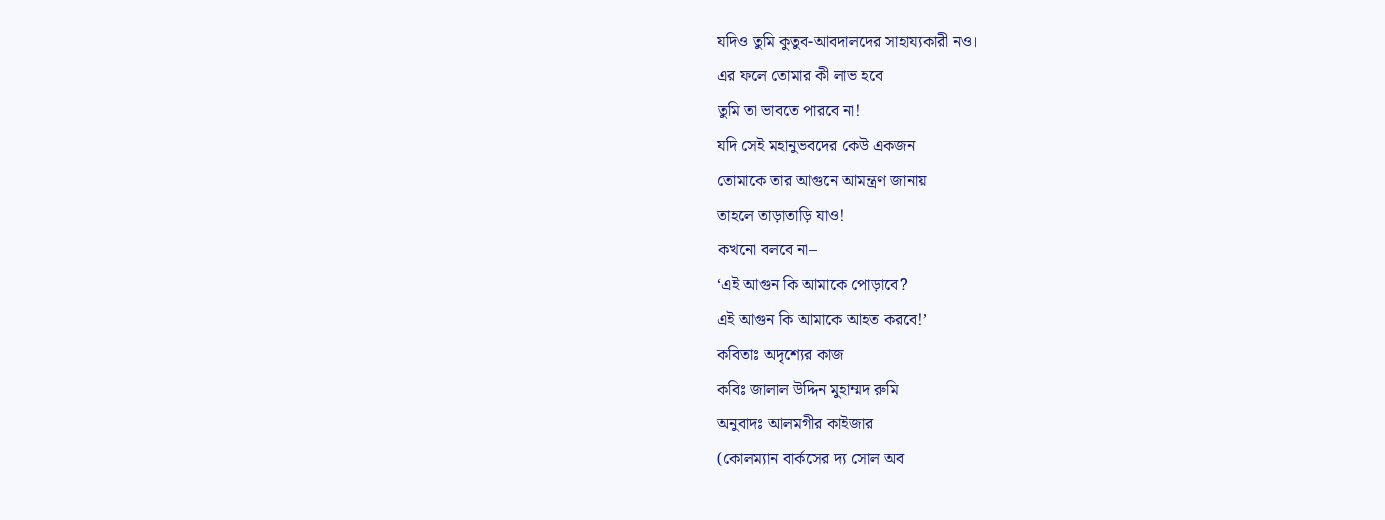যদিও তুমি কুতুব-আবদালদের সাহায্যকারী নও।
এর ফলে তোমার কী লাভ হবে
তুমি তা ভাবতে পারবে না!
যদি সেই মহানুভবদের কেউ একজন
তোমাকে তার আগুনে আমন্ত্রণ জানায়
তাহলে তাড়াতাড়ি যাও!
কখনো বলবে না–
‘এই আগুন কি আমাকে পোড়াবে?
এই আগুন কি আমাকে আহত করবে!’
কবিতাঃ অদৃশ্যের কাজ
কবিঃ জালাল উদ্দিন মুহাম্মদ রুমি
অনুবাদঃ আলমগীর কাইজার
(কোলম্যান বার্কসের দ্য সোল অব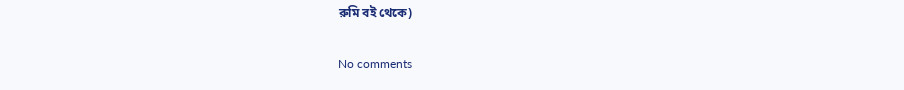রুমি বই থেকে)

No comments